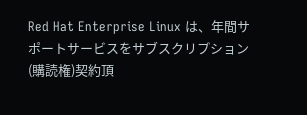Red Hat Enterprise Linux は、年間サポートサービスをサブスクリプション(購読権)契約頂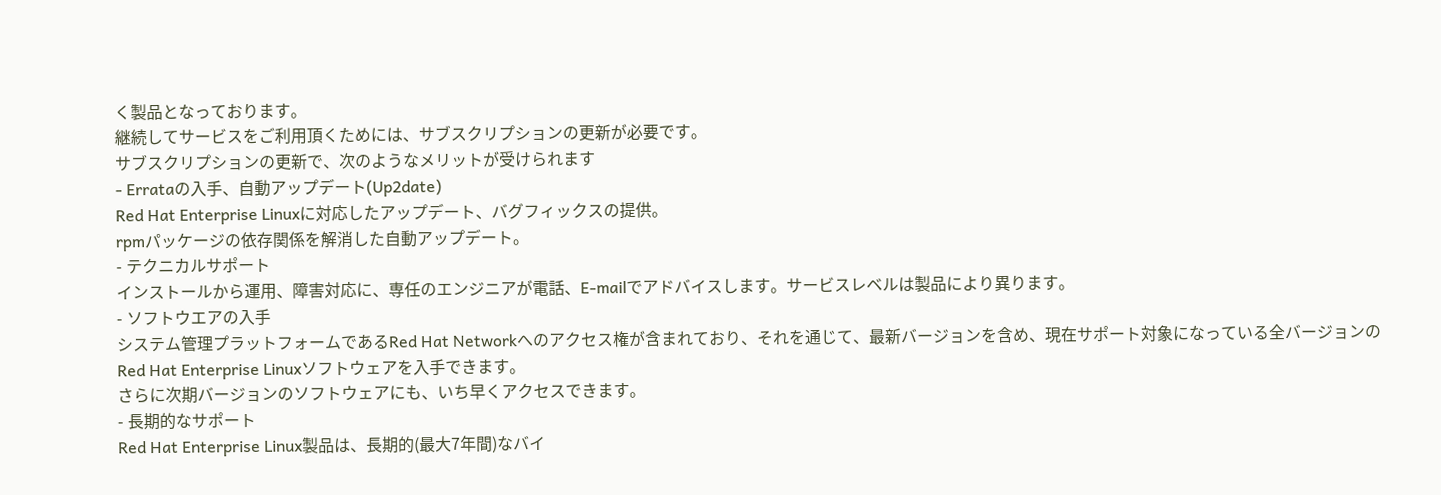く製品となっております。
継続してサービスをご利用頂くためには、サブスクリプションの更新が必要です。
サブスクリプションの更新で、次のようなメリットが受けられます
- Errataの入手、自動アップデート(Up2date)
Red Hat Enterprise Linuxに対応したアップデート、バグフィックスの提供。
rpmパッケージの依存関係を解消した自動アップデート。
- テクニカルサポート
インストールから運用、障害対応に、専任のエンジニアが電話、E-mailでアドバイスします。サービスレベルは製品により異ります。
- ソフトウエアの入手
システム管理プラットフォームであるRed Hat Networkへのアクセス権が含まれており、それを通じて、最新バージョンを含め、現在サポート対象になっている全バージョンのRed Hat Enterprise Linuxソフトウェアを入手できます。
さらに次期バージョンのソフトウェアにも、いち早くアクセスできます。
- 長期的なサポート
Red Hat Enterprise Linux製品は、長期的(最大7年間)なバイ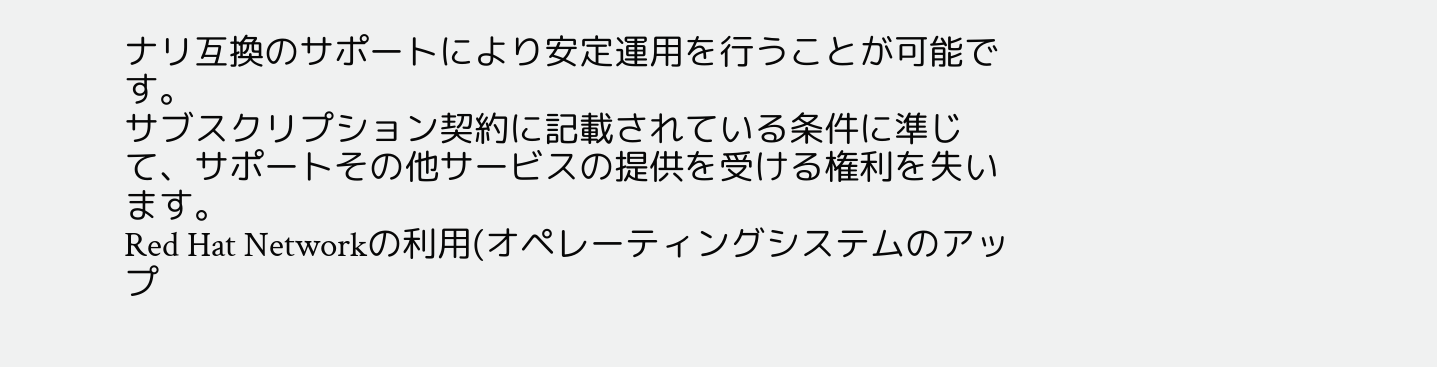ナリ互換のサポートにより安定運用を行うことが可能です。
サブスクリプション契約に記載されている条件に準じて、サポートその他サービスの提供を受ける権利を失います。
Red Hat Networkの利用(オペレーティングシステムのアップ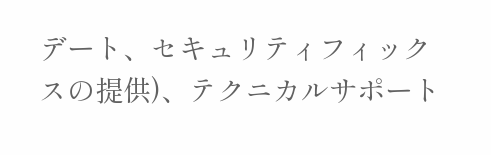デート、セキュリティフィックスの提供)、テクニカルサポート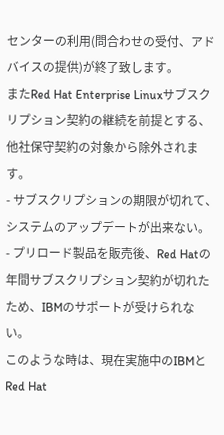センターの利用(問合わせの受付、アドバイスの提供)が終了致します。
またRed Hat Enterprise Linuxサブスクリプション契約の継続を前提とする、他社保守契約の対象から除外されます。
- サブスクリプションの期限が切れて、システムのアップデートが出来ない。
- プリロード製品を販売後、Red Hatの年間サブスクリプション契約が切れたため、IBMのサポートが受けられない。
このような時は、現在実施中のIBMとRed Hat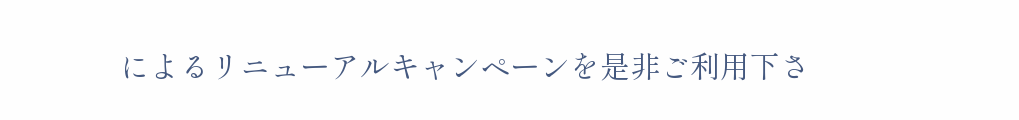によるリニューアルキャンペーンを是非ご利用下さ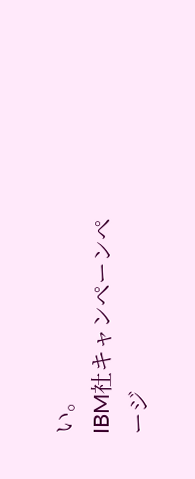い。
IBM社キャンペーンページ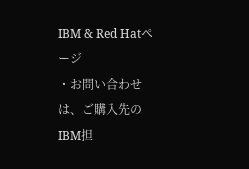IBM & Red Hatページ
・お問い合わせは、ご購入先のIBM担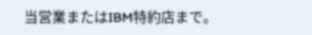当営業またはIBM特約店まで。